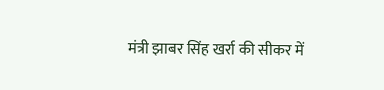मंत्री झाबर सिंह खर्रा की सीकर में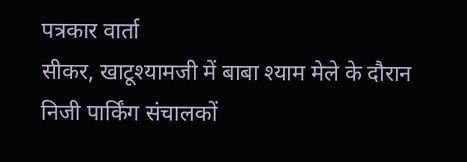पत्रकार वार्ता
सीकर, खाटूश्यामजी में बाबा श्याम मेले के दौरान निजी पार्किंग संचालकों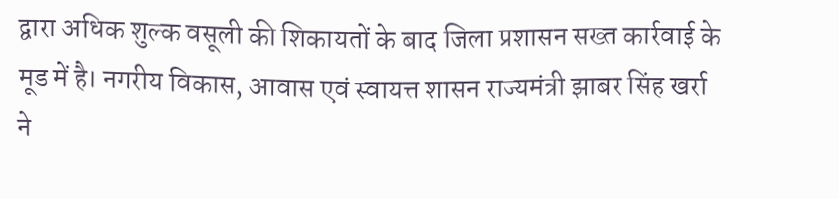द्वारा अधिक शुल्क वसूली की शिकायतों के बाद जिला प्रशासन सख्त कार्रवाई के मूड में है। नगरीय विकास, आवास एवं स्वायत्त शासन राज्यमंत्री झाबर सिंह खर्रा ने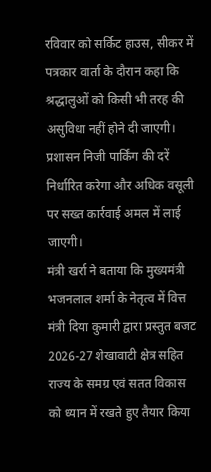रविवार को सर्किट हाउस, सीकर में पत्रकार वार्ता के दौरान कहा कि श्रद्धालुओं को किसी भी तरह की असुविधा नहीं होने दी जाएगी। प्रशासन निजी पार्किंग की दरें निर्धारित करेगा और अधिक वसूली पर सख्त कार्रवाई अमल में लाई जाएगी।
मंत्री खर्रा ने बताया कि मुख्यमंत्री भजनलाल शर्मा के नेतृत्व में वित्त मंत्री दिया कुमारी द्वारा प्रस्तुत बजट 2026-27 शेखावाटी क्षेत्र सहित राज्य के समग्र एवं सतत विकास को ध्यान में रखते हुए तैयार किया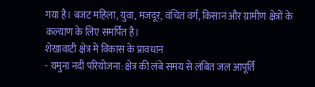गया है। बजट महिला, युवा, मजदूर, वंचित वर्ग, किसान और ग्रामीण क्षेत्रों के कल्याण के लिए समर्पित है।
शेखावाटी क्षेत्र में विकास के प्रावधान
- यमुना नदी परियोजना: क्षेत्र की लंबे समय से लंबित जल आपूर्ति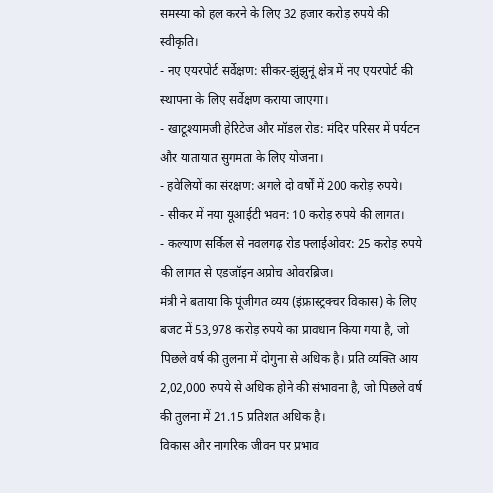समस्या को हल करने के लिए 32 हजार करोड़ रुपये की स्वीकृति।
- नए एयरपोर्ट सर्वेक्षण: सीकर-झुंझुनूं क्षेत्र में नए एयरपोर्ट की स्थापना के लिए सर्वेक्षण कराया जाएगा।
- खाटूश्यामजी हेरिटेज और मॉडल रोड: मंदिर परिसर में पर्यटन और यातायात सुगमता के लिए योजना।
- हवेलियों का संरक्षण: अगले दो वर्षों में 200 करोड़ रुपये।
- सीकर में नया यूआईटी भवन: 10 करोड़ रुपये की लागत।
- कल्याण सर्किल से नवलगढ़ रोड फ्लाईओवर: 25 करोड़ रुपये की लागत से एडजॉइन अप्रोच ओवरब्रिज।
मंत्री ने बताया कि पूंजीगत व्यय (इंफ्रास्ट्रक्चर विकास) के लिए बजट में 53,978 करोड़ रुपये का प्रावधान किया गया है, जो पिछले वर्ष की तुलना में दोगुना से अधिक है। प्रति व्यक्ति आय 2,02,000 रुपये से अधिक होने की संभावना है, जो पिछले वर्ष की तुलना में 21.15 प्रतिशत अधिक है।
विकास और नागरिक जीवन पर प्रभाव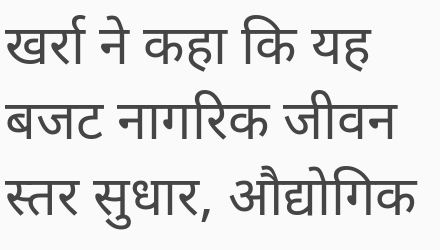खर्रा ने कहा कि यह बजट नागरिक जीवन स्तर सुधार, औद्योगिक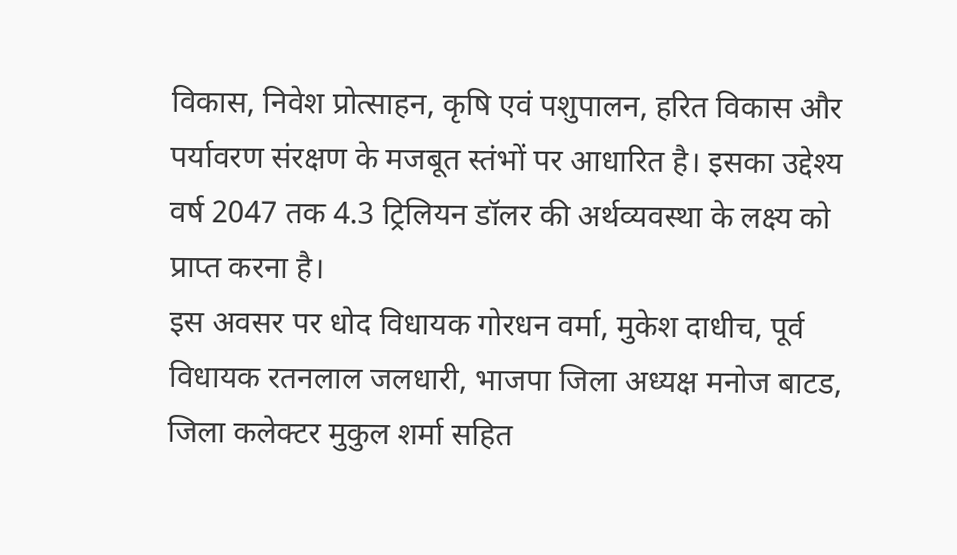विकास, निवेश प्रोत्साहन, कृषि एवं पशुपालन, हरित विकास और पर्यावरण संरक्षण के मजबूत स्तंभों पर आधारित है। इसका उद्देश्य वर्ष 2047 तक 4.3 ट्रिलियन डॉलर की अर्थव्यवस्था के लक्ष्य को प्राप्त करना है।
इस अवसर पर धोद विधायक गोरधन वर्मा, मुकेश दाधीच, पूर्व विधायक रतनलाल जलधारी, भाजपा जिला अध्यक्ष मनोज बाटड, जिला कलेक्टर मुकुल शर्मा सहित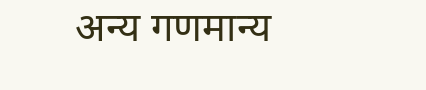अन्य गणमान्य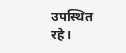उपस्थित रहे।